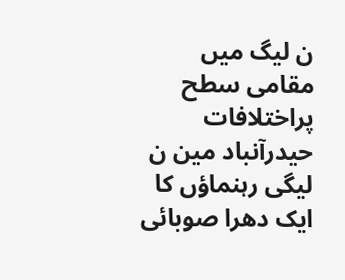ن لیگ میں مقامی سطح پراختلافات
حیدرآنباد مین ن لیگی رہنماؤں کا ایک دھرا صوبائی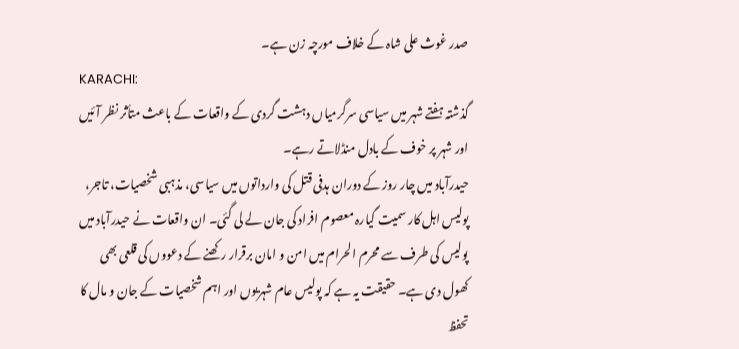صدر غوث علی شاہ کے خلاف مورچہ زن ہے۔
KARACHI:
گذشتہ ہفتے شہر میں سیاسی سرگرمیاں دہشت گردی کے واقعات کے باعث متأثر نظر آئیں اور شہر پر خوف کے بادل منڈلاتے رہے۔
حیدرآباد میں چار روز کے دوران ہدفی قتل کی وارداتوں میں سیاسی، مذہبی شخصیات، تاجر، پولیس اہل کار سمیت گیارہ معصوم افراد کی جان لے لی گئی۔ ان واقعات نے حیدرآباد میں پولیس کی طرف سے محرم الحرام میں امن و امان برقرار رکھنے کے دعووں کی قلعی بھی کھول دی ہے۔ حقیقت یہ ہے کہ پولیس عام شہریوں اور اہم شخصیات کے جان و مال کا تحفظ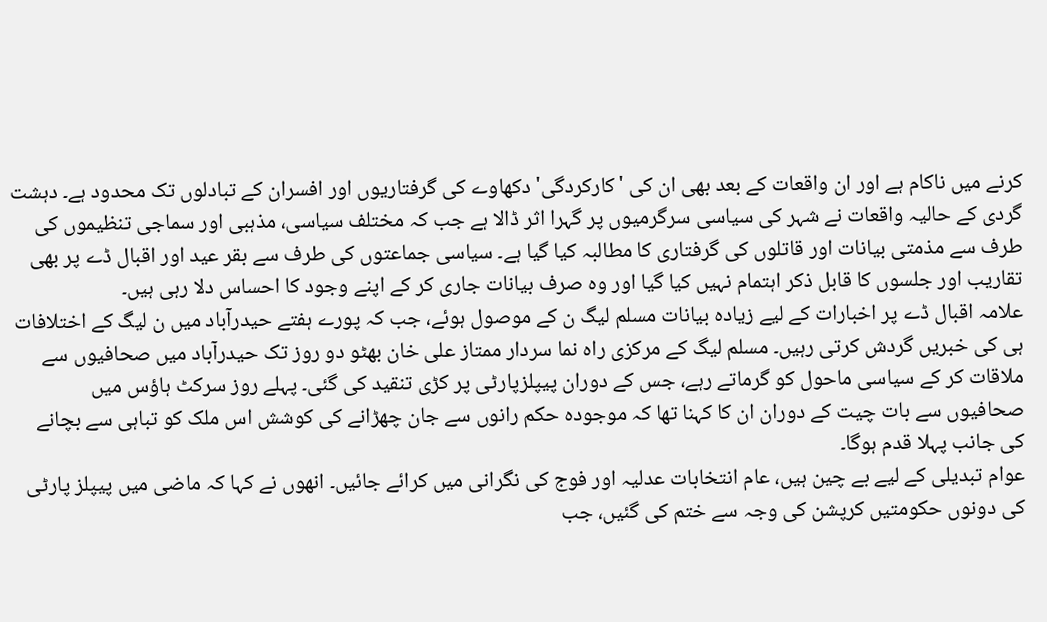کرنے میں ناکام ہے اور ان واقعات کے بعد بھی ان کی 'کارکردگی' دکھاوے کی گرفتاریوں اور افسران کے تبادلوں تک محدود ہے۔ دہشت گردی کے حالیہ واقعات نے شہر کی سیاسی سرگرمیوں پر گہرا اثر ڈالا ہے جب کہ مختلف سیاسی، مذہبی اور سماجی تنظیموں کی طرف سے مذمتی بیانات اور قاتلوں کی گرفتاری کا مطالبہ کیا گیا ہے۔ سیاسی جماعتوں کی طرف سے بقر عید اور اقبال ڈے پر بھی تقاریب اور جلسوں کا قابل ذکر اہتمام نہیں کیا گیا اور وہ صرف بیانات جاری کر کے اپنے وجود کا احساس دلا رہی ہیں۔
علامہ اقبال ڈے پر اخبارات کے لیے زیادہ بیانات مسلم لیگ ن کے موصول ہوئے، جب کہ پورے ہفتے حیدرآباد میں ن لیگ کے اختلافات ہی کی خبریں گردش کرتی رہیں۔ مسلم لیگ کے مرکزی راہ نما سردار ممتاز علی خان بھٹو دو روز تک حیدرآباد میں صحافیوں سے ملاقات کر کے سیاسی ماحول کو گرماتے رہے، جس کے دوران پیپلزپارٹی پر کڑی تنقید کی گئی۔ پہلے روز سرکٹ ہاؤس میں صحافیوں سے بات چیت کے دوران ان کا کہنا تھا کہ موجودہ حکم رانوں سے جان چھڑانے کی کوشش اس ملک کو تباہی سے بچانے کی جانب پہلا قدم ہوگا۔
عوام تبدیلی کے لیے بے چین ہیں، عام انتخابات عدلیہ اور فوج کی نگرانی میں کرائے جائیں۔ انھوں نے کہا کہ ماضی میں پیپلز پارٹی کی دونوں حکومتیں کرپشن کی وجہ سے ختم کی گئیں، جب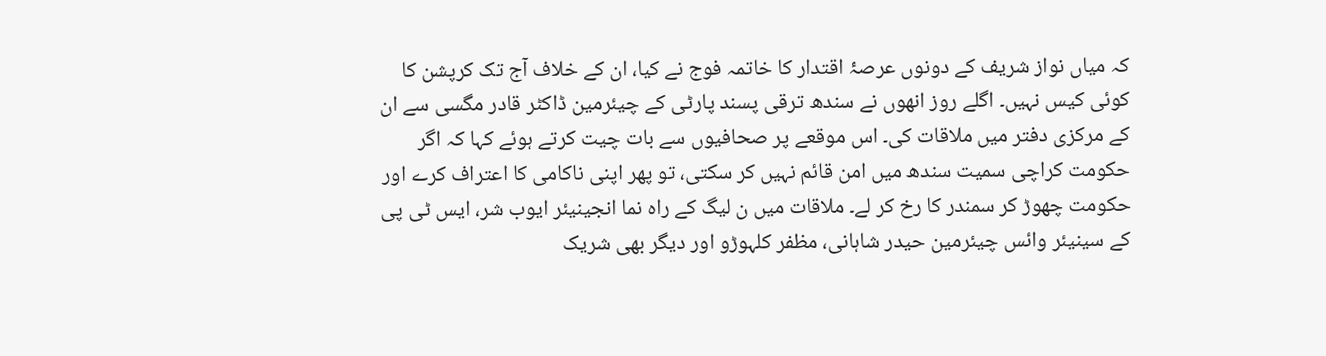کہ میاں نواز شریف کے دونوں عرصۂ اقتدار کا خاتمہ فوج نے کیا، ان کے خلاف آج تک کرپشن کا کوئی کیس نہیں۔ اگلے روز انھوں نے سندھ ترقی پسند پارٹی کے چیئرمین ڈاکٹر قادر مگسی سے ان کے مرکزی دفتر میں ملاقات کی۔ اس موقعے پر صحافیوں سے بات چیت کرتے ہوئے کہا کہ اگر حکومت کراچی سمیت سندھ میں امن قائم نہیں کر سکتی، تو پھر اپنی ناکامی کا اعتراف کرے اور حکومت چھوڑ کر سمندر کا رخ کر لے۔ ملاقات میں ن لیگ کے راہ نما انجینیئر ایوب شر، ایس ٹی پی کے سینیئر وائس چیئرمین حیدر شاہانی، مظفر کلہوڑو اور دیگر بھی شریک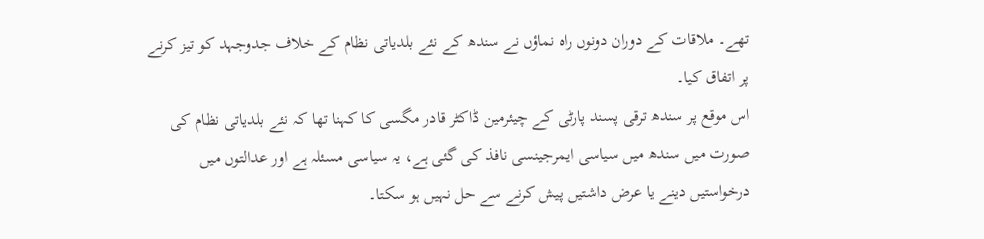تھے۔ ملاقات کے دوران دونوں راہ نماؤں نے سندھ کے نئے بلدیاتی نظام کے خلاف جدوجہد کو تیز کرنے پر اتفاق کیا۔
اس موقع پر سندھ ترقی پسند پارٹی کے چیئرمین ڈاکٹر قادر مگسی کا کہنا تھا کہ نئے بلدیاتی نظام کی صورت میں سندھ میں سیاسی ایمرجینسی نافذ کی گئی ہے، یہ سیاسی مسئلہ ہے اور عدالتوں میں درخواستیں دینے یا عرض داشتیں پیش کرنے سے حل نہیں ہو سکتا۔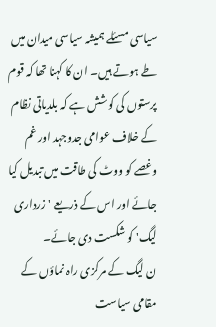سیاسی مسئلے ہمیشہ سیاسی میدان میں طے ہوتے ہیں۔ ان کا کہنا تھا کہ قوم پرستوں کی کوشش ہے کہ بلدیاتی نظام کے خلاف عوامی جدوجہد اور غم وغصے کو ووٹ کی طاقت میں تبدیل کیا جائے اور اس کے ذریعے 'زرداری لیگ' کو شکست دی جائے۔
ن لیگ کے مرکزی راہ نماؤں کے مقامی سیاست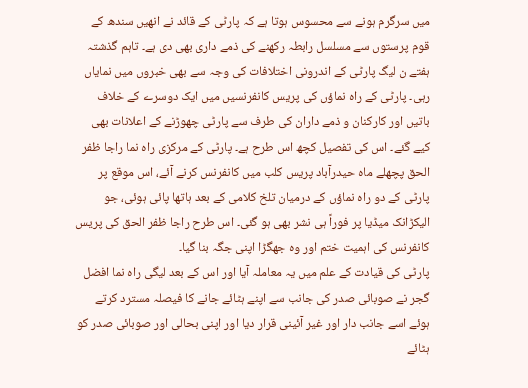میں سرگرم ہونے سے محسوس ہوتا ہے کہ پارٹی کے قائد نے انھیں سندھ کے قوم پرستوں سے مسلسل رابطہ رکھنے کی ذمے داری بھی دی ہے۔ تاہم گذشتہ ہفتے ن لیگ پارٹی کے اندرونی اختلافات کی وجہ سے بھی خبروں میں نمایاں رہی۔ پارٹی کے راہ نماؤں کی پریس کانفرنسیں میں ایک دوسرے کے خلاف باتیں اور کارکنان و ذمے داران کی طرف سے پارٹی چھوڑنے کے اعلانات بھی کیے گئے۔ اس کی تفصیل کچھ اس طرح ہے۔ پارٹی کے مرکزی راہ نما راجا ظفر الحق پچھلے ماہ حیدرآباد پریس کلب میں کانفرنس کرنے آئے، اس موقع پر پارٹی کے دو راہ نماؤں کے درمیان تلخ کلامی کے بعد ہاتھا پائی ہوئی، جو الیکڑانک میڈیا پر فوراً ہی نشر بھی ہو گئی۔ اس طرح راجا ظفر الحق کی پریس کانفرنس کی اہمیت ختم اور وہ جھگڑا اپنی جگہ بنا گیا۔
پارٹی کی قیادت کے علم میں یہ معاملہ آیا اور اس کے بعد لیگی راہ نما افضل گجر نے صوبائی صدر کی جانب سے اپنے ہٹائے جانے کا فیصلہ مسترد کرتے ہوئے اسے جانب دار اور غیر آئینی قرار دیا اور اپنی بحالی اور صوبائی صدر کو ہٹائے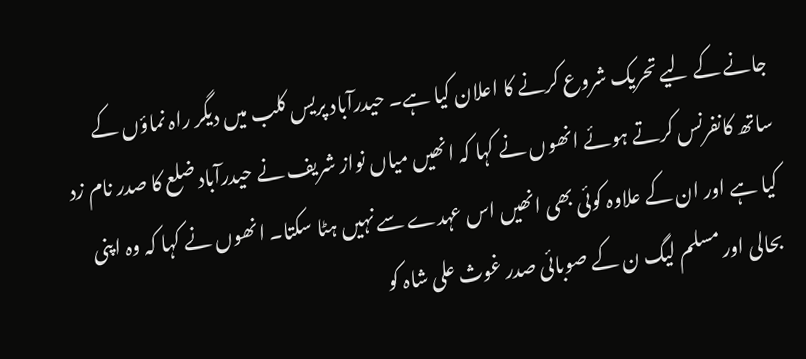جانے کے لیے تحریک شروع کرنے کا اعلان کیا ہے۔ حیدرآباد پریس کلب میں دیگر راہ نماؤں کے ساتھ کانفرنس کرتے ہوئے انھوں نے کہا کہ انھیں میاں نواز شریف نے حیدرآباد ضلع کا صدر نام زد کیا ہے اور ان کے علاوہ کوئی بھی انھیں اس عہدے سے نہیں ہٹا سکتا۔ انھوں نے کہا کہ وہ اپنی بحالی اور مسلم لیگ ن کے صوبائی صدر غوث علی شاہ کو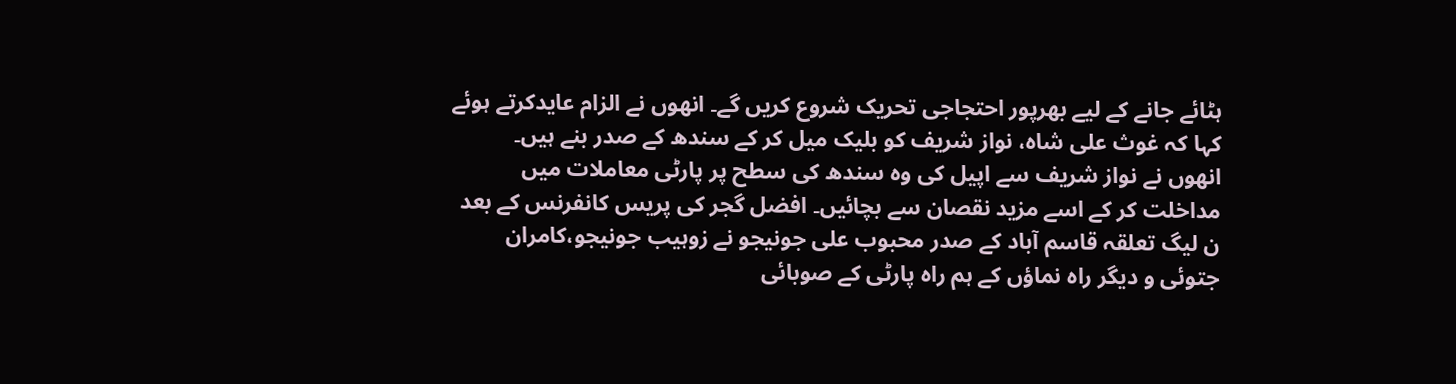ہٹائے جانے کے لیے بھرپور احتجاجی تحریک شروع کریں گے۔ انھوں نے الزام عایدکرتے ہوئے کہا کہ غوث علی شاہ، نواز شریف کو بلیک میل کر کے سندھ کے صدر بنے ہیں۔
انھوں نے نواز شریف سے اپیل کی وہ سندھ کی سطح پر پارٹی معاملات میں مداخلت کر کے اسے مزید نقصان سے بچائیں۔ افضل گجر کی پریس کانفرنس کے بعد ن لیگ تعلقہ قاسم آباد کے صدر محبوب علی جونیجو نے زوہیب جونیجو،کامران جتوئی و دیگر راہ نماؤں کے ہم راہ پارٹی کے صوبائی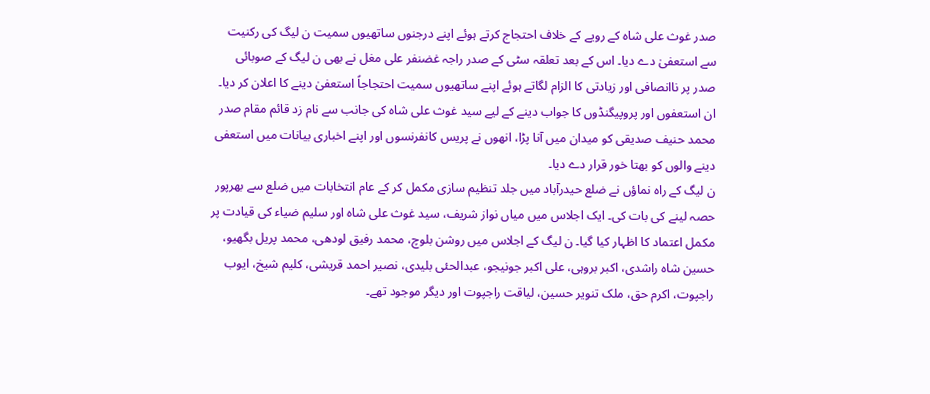صدر غوث علی شاہ کے رویے کے خلاف احتجاج کرتے ہوئے اپنے درجنوں ساتھیوں سمیت ن لیگ کی رکنیت سے استعفیٰ دے دیا۔ اس کے بعد تعلقہ سٹی کے صدر راجہ غضنفر علی مغل نے بھی ن لیگ کے صوبائی صدر پر ناانصافی اور زیادتی کا الزام لگاتے ہوئے اپنے ساتھیوں سمیت احتجاجاً استعفیٰ دینے کا اعلان کر دیا۔ ان استعفوں اور پروپیگنڈوں کا جواب دینے کے لیے سید غوث علی شاہ کی جانب سے نام زد قائم مقام صدر محمد حنیف صدیقی کو میدان میں آنا پڑا، انھوں نے پریس کانفرنسوں اور اپنے اخباری بیانات میں استعفی دینے والوں کو بھتا خور قرار دے دیا۔
ن لیگ کے راہ نماؤں نے ضلع حیدرآباد میں جلد تنظیم سازی مکمل کر کے عام انتخابات میں ضلع سے بھرپور حصہ لینے کی بات کی۔ ایک اجلاس میں میاں نواز شریف، سید غوث علی شاہ اور سلیم ضیاء کی قیادت پر مکمل اعتماد کا اظہار کیا گیا۔ ن لیگ کے اجلاس میں روشن بلوچ، محمد رفیق لودھی، محمد پریل بگھیو، حسین شاہ راشدی، اکبر بروہی، علی اکبر جونیجو، عبدالحئی بلیدی، نصیر احمد قریشی، کلیم شیخ، ایوب راجپوت، اکرم حق، ملک تنویر حسین، لیاقت راجپوت اور دیگر موجود تھے۔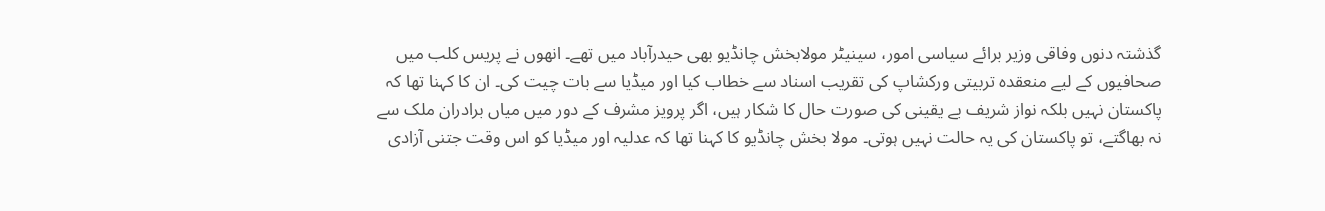گذشتہ دنوں وفاقی وزیر برائے سیاسی امور، سینیٹر مولابخش چانڈیو بھی حیدرآباد میں تھے۔ انھوں نے پریس کلب میں صحافیوں کے لیے منعقدہ تربیتی ورکشاپ کی تقریب اسناد سے خطاب کیا اور میڈیا سے بات چیت کی۔ ان کا کہنا تھا کہ پاکستان نہیں بلکہ نواز شریف بے یقینی کی صورت حال کا شکار ہیں، اگر پرویز مشرف کے دور میں میاں برادران ملک سے نہ بھاگتے، تو پاکستان کی یہ حالت نہیں ہوتی۔ مولا بخش چانڈیو کا کہنا تھا کہ عدلیہ اور میڈیا کو اس وقت جتنی آزادی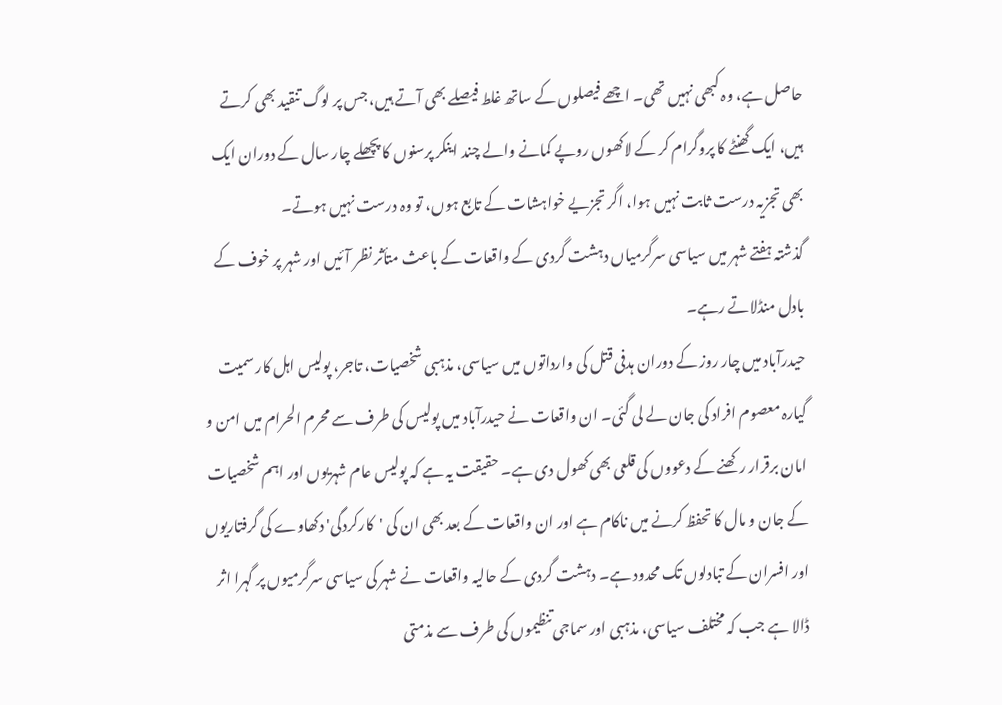حاصل ہے، وہ کبھی نہیں تھی۔ اچھے فیصلوں کے ساتھ غلط فیصلے بھی آتے ہیں، جس پر لوگ تنقید بھی کرتے ہیں، ایک گھنٹے کا پروگرام کر کے لاکھوں روپے کمانے والے چند اینکر پرسنوں کا پچھلے چار سال کے دوران ایک بھی تجزیہ درست ثابت نہیں ہوا، اگر تجزیے خواہشات کے تابع ہوں، تو وہ درست نہیں ہوتے۔
گذشتہ ہفتے شہر میں سیاسی سرگرمیاں دہشت گردی کے واقعات کے باعث متأثر نظر آئیں اور شہر پر خوف کے بادل منڈلاتے رہے۔
حیدرآباد میں چار روز کے دوران ہدفی قتل کی وارداتوں میں سیاسی، مذہبی شخصیات، تاجر، پولیس اہل کار سمیت گیارہ معصوم افراد کی جان لے لی گئی۔ ان واقعات نے حیدرآباد میں پولیس کی طرف سے محرم الحرام میں امن و امان برقرار رکھنے کے دعووں کی قلعی بھی کھول دی ہے۔ حقیقت یہ ہے کہ پولیس عام شہریوں اور اہم شخصیات کے جان و مال کا تحفظ کرنے میں ناکام ہے اور ان واقعات کے بعد بھی ان کی 'کارکردگی' دکھاوے کی گرفتاریوں اور افسران کے تبادلوں تک محدود ہے۔ دہشت گردی کے حالیہ واقعات نے شہر کی سیاسی سرگرمیوں پر گہرا اثر ڈالا ہے جب کہ مختلف سیاسی، مذہبی اور سماجی تنظیموں کی طرف سے مذمتی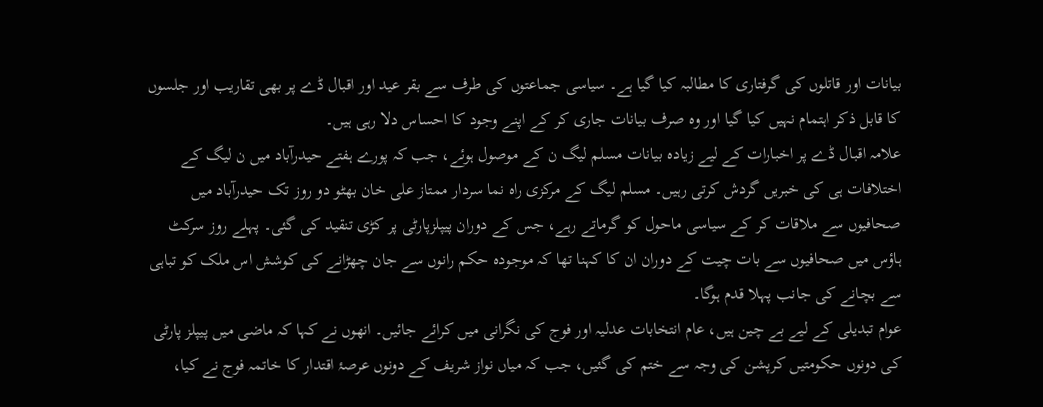بیانات اور قاتلوں کی گرفتاری کا مطالبہ کیا گیا ہے۔ سیاسی جماعتوں کی طرف سے بقر عید اور اقبال ڈے پر بھی تقاریب اور جلسوں کا قابل ذکر اہتمام نہیں کیا گیا اور وہ صرف بیانات جاری کر کے اپنے وجود کا احساس دلا رہی ہیں۔
علامہ اقبال ڈے پر اخبارات کے لیے زیادہ بیانات مسلم لیگ ن کے موصول ہوئے، جب کہ پورے ہفتے حیدرآباد میں ن لیگ کے اختلافات ہی کی خبریں گردش کرتی رہیں۔ مسلم لیگ کے مرکزی راہ نما سردار ممتاز علی خان بھٹو دو روز تک حیدرآباد میں صحافیوں سے ملاقات کر کے سیاسی ماحول کو گرماتے رہے، جس کے دوران پیپلزپارٹی پر کڑی تنقید کی گئی۔ پہلے روز سرکٹ ہاؤس میں صحافیوں سے بات چیت کے دوران ان کا کہنا تھا کہ موجودہ حکم رانوں سے جان چھڑانے کی کوشش اس ملک کو تباہی سے بچانے کی جانب پہلا قدم ہوگا۔
عوام تبدیلی کے لیے بے چین ہیں، عام انتخابات عدلیہ اور فوج کی نگرانی میں کرائے جائیں۔ انھوں نے کہا کہ ماضی میں پیپلز پارٹی کی دونوں حکومتیں کرپشن کی وجہ سے ختم کی گئیں، جب کہ میاں نواز شریف کے دونوں عرصۂ اقتدار کا خاتمہ فوج نے کیا،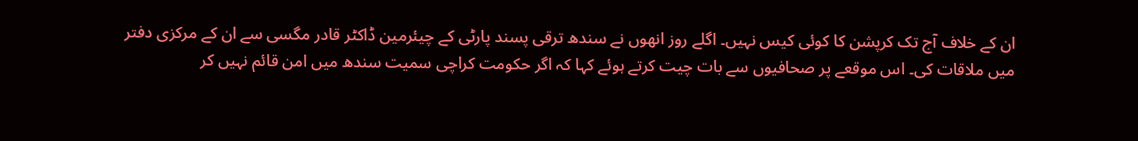ان کے خلاف آج تک کرپشن کا کوئی کیس نہیں۔ اگلے روز انھوں نے سندھ ترقی پسند پارٹی کے چیئرمین ڈاکٹر قادر مگسی سے ان کے مرکزی دفتر میں ملاقات کی۔ اس موقعے پر صحافیوں سے بات چیت کرتے ہوئے کہا کہ اگر حکومت کراچی سمیت سندھ میں امن قائم نہیں کر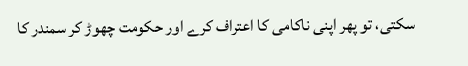سکتی، تو پھر اپنی ناکامی کا اعتراف کرے اور حکومت چھوڑ کر سمندر کا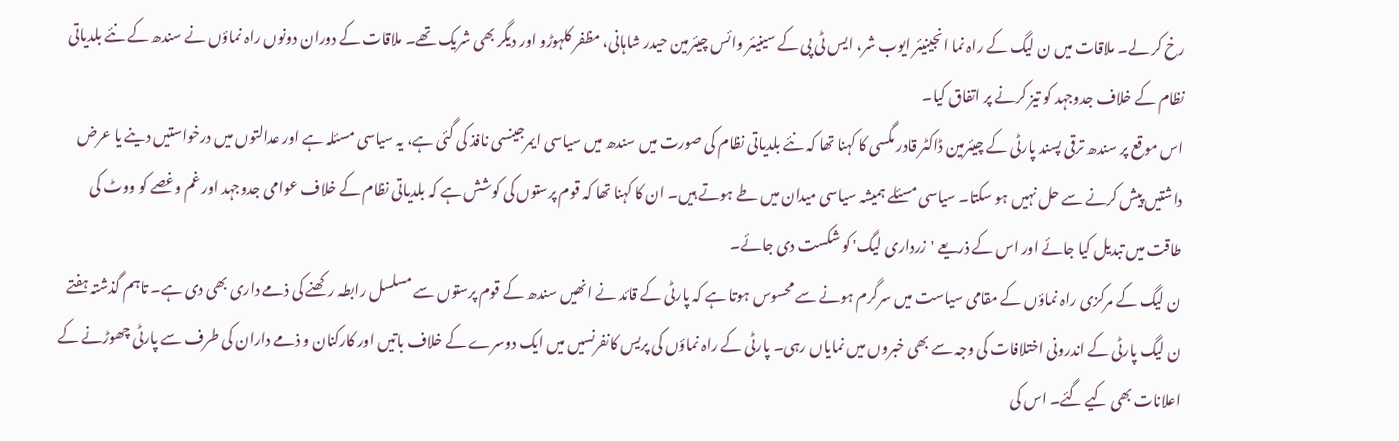رخ کر لے۔ ملاقات میں ن لیگ کے راہ نما انجینیئر ایوب شر، ایس ٹی پی کے سینیئر وائس چیئرمین حیدر شاہانی، مظفر کلہوڑو اور دیگر بھی شریک تھے۔ ملاقات کے دوران دونوں راہ نماؤں نے سندھ کے نئے بلدیاتی نظام کے خلاف جدوجہد کو تیز کرنے پر اتفاق کیا۔
اس موقع پر سندھ ترقی پسند پارٹی کے چیئرمین ڈاکٹر قادر مگسی کا کہنا تھا کہ نئے بلدیاتی نظام کی صورت میں سندھ میں سیاسی ایمرجینسی نافذ کی گئی ہے، یہ سیاسی مسئلہ ہے اور عدالتوں میں درخواستیں دینے یا عرض داشتیں پیش کرنے سے حل نہیں ہو سکتا۔ سیاسی مسئلے ہمیشہ سیاسی میدان میں طے ہوتے ہیں۔ ان کا کہنا تھا کہ قوم پرستوں کی کوشش ہے کہ بلدیاتی نظام کے خلاف عوامی جدوجہد اور غم وغصے کو ووٹ کی طاقت میں تبدیل کیا جائے اور اس کے ذریعے 'زرداری لیگ' کو شکست دی جائے۔
ن لیگ کے مرکزی راہ نماؤں کے مقامی سیاست میں سرگرم ہونے سے محسوس ہوتا ہے کہ پارٹی کے قائد نے انھیں سندھ کے قوم پرستوں سے مسلسل رابطہ رکھنے کی ذمے داری بھی دی ہے۔ تاہم گذشتہ ہفتے ن لیگ پارٹی کے اندرونی اختلافات کی وجہ سے بھی خبروں میں نمایاں رہی۔ پارٹی کے راہ نماؤں کی پریس کانفرنسیں میں ایک دوسرے کے خلاف باتیں اور کارکنان و ذمے داران کی طرف سے پارٹی چھوڑنے کے اعلانات بھی کیے گئے۔ اس کی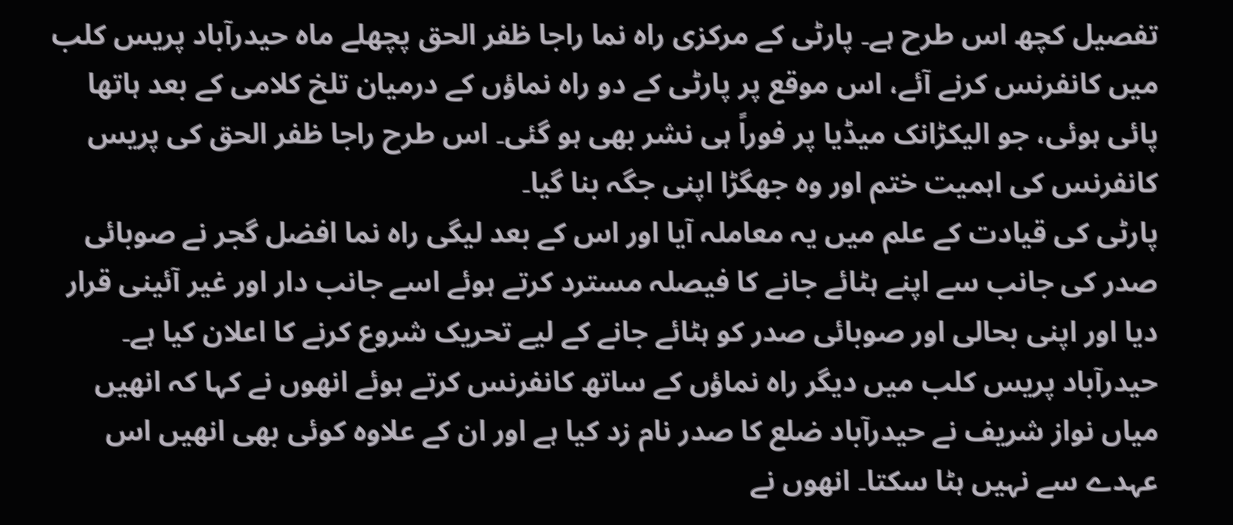تفصیل کچھ اس طرح ہے۔ پارٹی کے مرکزی راہ نما راجا ظفر الحق پچھلے ماہ حیدرآباد پریس کلب میں کانفرنس کرنے آئے، اس موقع پر پارٹی کے دو راہ نماؤں کے درمیان تلخ کلامی کے بعد ہاتھا پائی ہوئی، جو الیکڑانک میڈیا پر فوراً ہی نشر بھی ہو گئی۔ اس طرح راجا ظفر الحق کی پریس کانفرنس کی اہمیت ختم اور وہ جھگڑا اپنی جگہ بنا گیا۔
پارٹی کی قیادت کے علم میں یہ معاملہ آیا اور اس کے بعد لیگی راہ نما افضل گجر نے صوبائی صدر کی جانب سے اپنے ہٹائے جانے کا فیصلہ مسترد کرتے ہوئے اسے جانب دار اور غیر آئینی قرار دیا اور اپنی بحالی اور صوبائی صدر کو ہٹائے جانے کے لیے تحریک شروع کرنے کا اعلان کیا ہے۔ حیدرآباد پریس کلب میں دیگر راہ نماؤں کے ساتھ کانفرنس کرتے ہوئے انھوں نے کہا کہ انھیں میاں نواز شریف نے حیدرآباد ضلع کا صدر نام زد کیا ہے اور ان کے علاوہ کوئی بھی انھیں اس عہدے سے نہیں ہٹا سکتا۔ انھوں نے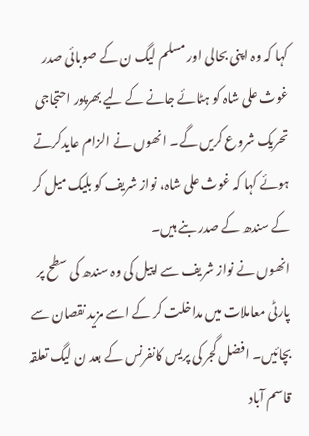کہا کہ وہ اپنی بحالی اور مسلم لیگ ن کے صوبائی صدر غوث علی شاہ کو ہٹائے جانے کے لیے بھرپور احتجاجی تحریک شروع کریں گے۔ انھوں نے الزام عایدکرتے ہوئے کہا کہ غوث علی شاہ، نواز شریف کو بلیک میل کر کے سندھ کے صدر بنے ہیں۔
انھوں نے نواز شریف سے اپیل کی وہ سندھ کی سطح پر پارٹی معاملات میں مداخلت کر کے اسے مزید نقصان سے بچائیں۔ افضل گجر کی پریس کانفرنس کے بعد ن لیگ تعلقہ قاسم آباد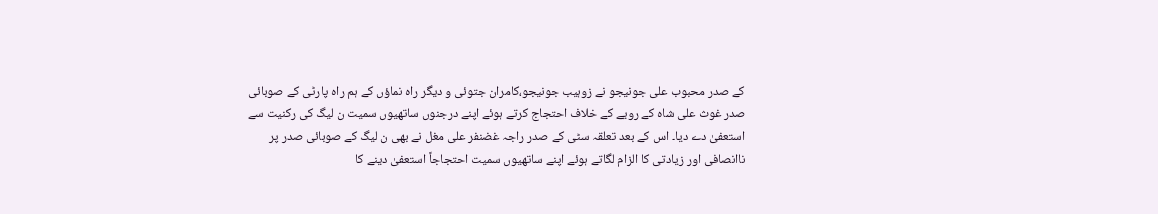کے صدر محبوب علی جونیجو نے زوہیب جونیجو،کامران جتوئی و دیگر راہ نماؤں کے ہم راہ پارٹی کے صوبائی صدر غوث علی شاہ کے رویے کے خلاف احتجاج کرتے ہوئے اپنے درجنوں ساتھیوں سمیت ن لیگ کی رکنیت سے استعفیٰ دے دیا۔ اس کے بعد تعلقہ سٹی کے صدر راجہ غضنفر علی مغل نے بھی ن لیگ کے صوبائی صدر پر ناانصافی اور زیادتی کا الزام لگاتے ہوئے اپنے ساتھیوں سمیت احتجاجاً استعفیٰ دینے کا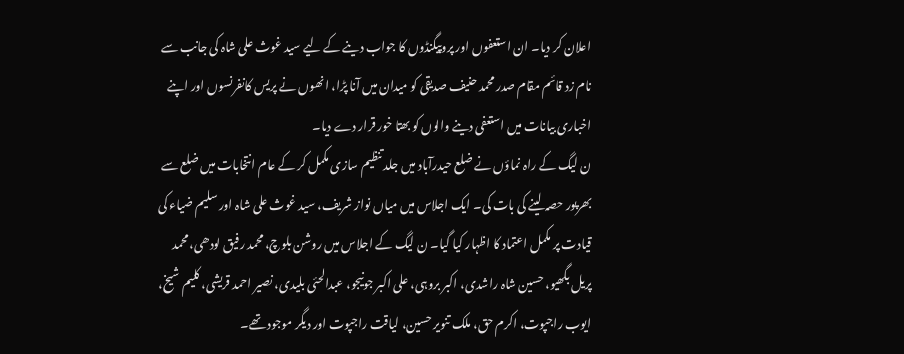اعلان کر دیا۔ ان استعفوں اور پروپیگنڈوں کا جواب دینے کے لیے سید غوث علی شاہ کی جانب سے نام زد قائم مقام صدر محمد حنیف صدیقی کو میدان میں آنا پڑا، انھوں نے پریس کانفرنسوں اور اپنے اخباری بیانات میں استعفی دینے والوں کو بھتا خور قرار دے دیا۔
ن لیگ کے راہ نماؤں نے ضلع حیدرآباد میں جلد تنظیم سازی مکمل کر کے عام انتخابات میں ضلع سے بھرپور حصہ لینے کی بات کی۔ ایک اجلاس میں میاں نواز شریف، سید غوث علی شاہ اور سلیم ضیاء کی قیادت پر مکمل اعتماد کا اظہار کیا گیا۔ ن لیگ کے اجلاس میں روشن بلوچ، محمد رفیق لودھی، محمد پریل بگھیو، حسین شاہ راشدی، اکبر بروہی، علی اکبر جونیجو، عبدالحئی بلیدی، نصیر احمد قریشی، کلیم شیخ، ایوب راجپوت، اکرم حق، ملک تنویر حسین، لیاقت راجپوت اور دیگر موجود تھے۔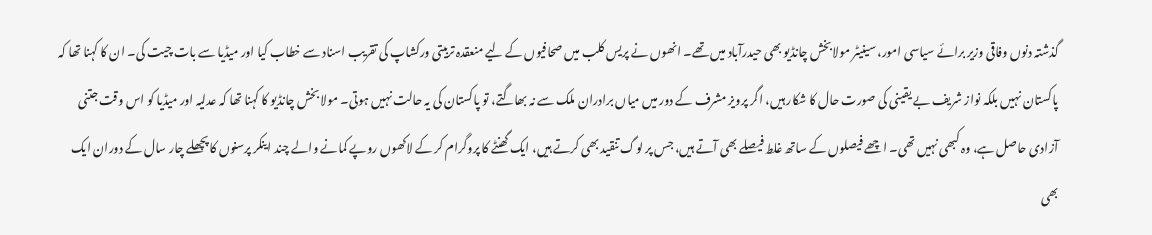گذشتہ دنوں وفاقی وزیر برائے سیاسی امور، سینیٹر مولابخش چانڈیو بھی حیدرآباد میں تھے۔ انھوں نے پریس کلب میں صحافیوں کے لیے منعقدہ تربیتی ورکشاپ کی تقریب اسناد سے خطاب کیا اور میڈیا سے بات چیت کی۔ ان کا کہنا تھا کہ پاکستان نہیں بلکہ نواز شریف بے یقینی کی صورت حال کا شکار ہیں، اگر پرویز مشرف کے دور میں میاں برادران ملک سے نہ بھاگتے، تو پاکستان کی یہ حالت نہیں ہوتی۔ مولا بخش چانڈیو کا کہنا تھا کہ عدلیہ اور میڈیا کو اس وقت جتنی آزادی حاصل ہے، وہ کبھی نہیں تھی۔ اچھے فیصلوں کے ساتھ غلط فیصلے بھی آتے ہیں، جس پر لوگ تنقید بھی کرتے ہیں، ایک گھنٹے کا پروگرام کر کے لاکھوں روپے کمانے والے چند اینکر پرسنوں کا پچھلے چار سال کے دوران ایک بھی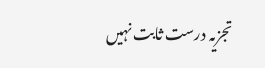تجزیہ درست ثابت نہیں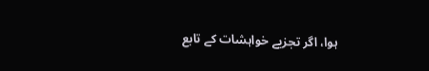ہوا، اگر تجزیے خواہشات کے تابع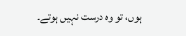ہوں، تو وہ درست نہیں ہوتے۔